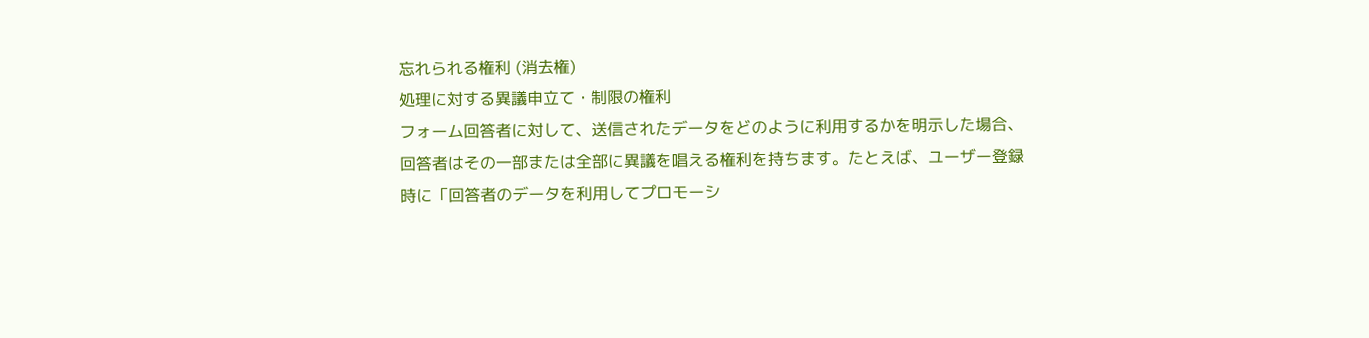忘れられる権利 (消去権)
処理に対する異議申立て・制限の権利
フォーム回答者に対して、送信されたデータをどのように利用するかを明示した場合、回答者はその一部または全部に異議を唱える権利を持ちます。たとえば、ユーザー登録時に「回答者のデータを利用してプロモーシ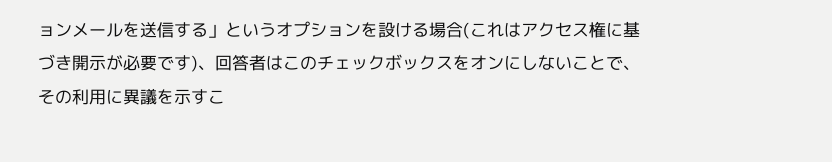ョンメールを送信する」というオプションを設ける場合(これはアクセス権に基づき開示が必要です)、回答者はこのチェックボックスをオンにしないことで、その利用に異議を示すこ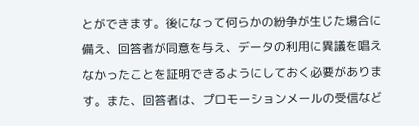とができます。後になって何らかの紛争が生じた場合に備え、回答者が同意を与え、データの利用に異議を唱えなかったことを証明できるようにしておく必要があります。また、回答者は、プロモーションメールの受信など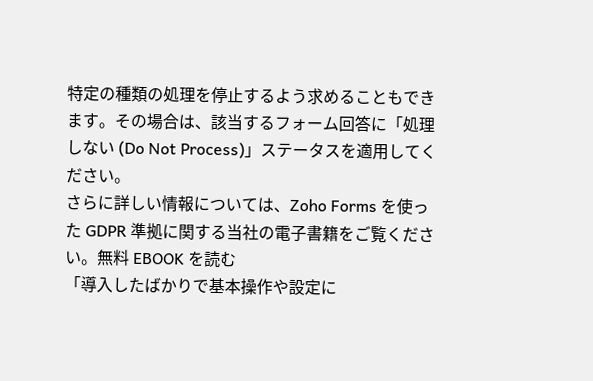特定の種類の処理を停止するよう求めることもできます。その場合は、該当するフォーム回答に「処理しない (Do Not Process)」ステータスを適用してください。
さらに詳しい情報については、Zoho Forms を使った GDPR 準拠に関する当社の電子書籍をご覧ください。無料 EBOOK を読む
「導入したばかりで基本操作や設定に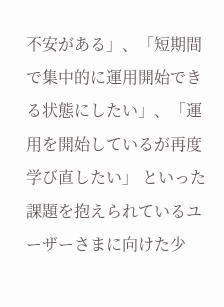不安がある」、「短期間で集中的に運用開始できる状態にしたい」、「運用を開始しているが再度学び直したい」 といった課題を抱えられているユーザーさまに向けた少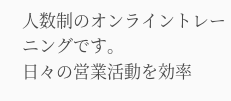人数制のオンライントレーニングです。
日々の営業活動を効率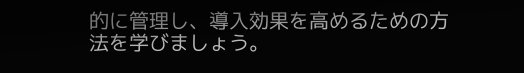的に管理し、導入効果を高めるための方法を学びましょう。